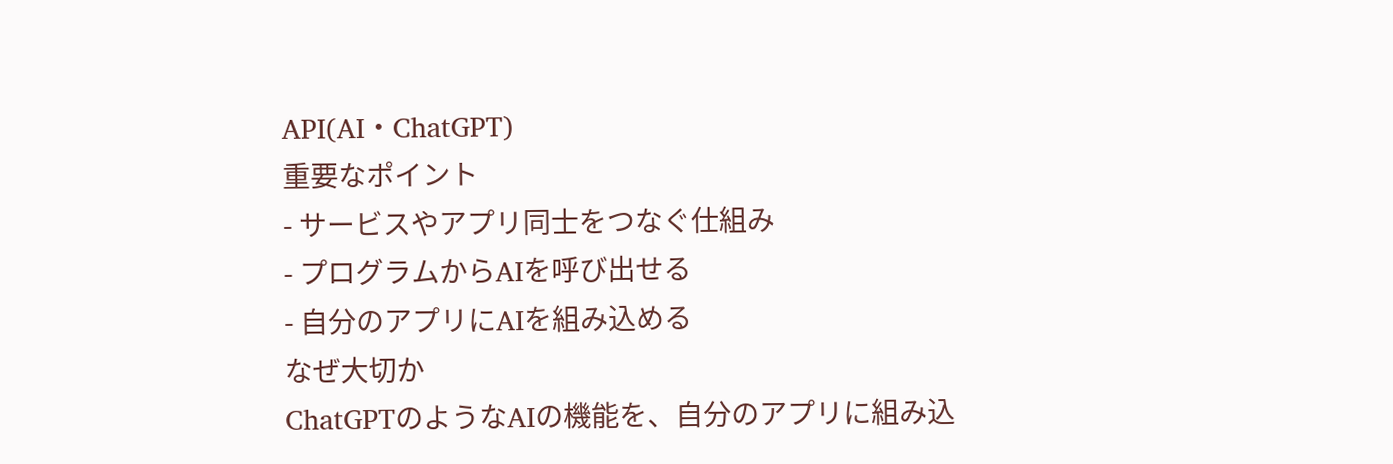API(AI・ChatGPT)
重要なポイント
- サービスやアプリ同士をつなぐ仕組み
- プログラムからAIを呼び出せる
- 自分のアプリにAIを組み込める
なぜ大切か
ChatGPTのようなAIの機能を、自分のアプリに組み込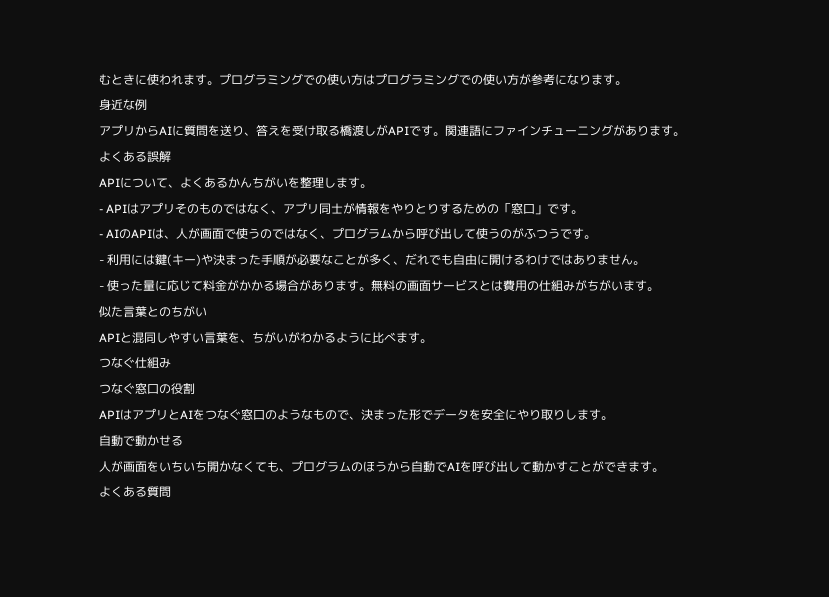むときに使われます。プログラミングでの使い方はプログラミングでの使い方が参考になります。
身近な例
アプリからAIに質問を送り、答えを受け取る橋渡しがAPIです。関連語にファインチューニングがあります。
よくある誤解
APIについて、よくあるかんちがいを整理します。
- APIはアプリそのものではなく、アプリ同士が情報をやりとりするための「窓口」です。
- AIのAPIは、人が画面で使うのではなく、プログラムから呼び出して使うのがふつうです。
- 利用には鍵(キー)や決まった手順が必要なことが多く、だれでも自由に開けるわけではありません。
- 使った量に応じて料金がかかる場合があります。無料の画面サービスとは費用の仕組みがちがいます。
似た言葉とのちがい
APIと混同しやすい言葉を、ちがいがわかるように比べます。
つなぐ仕組み
つなぐ窓口の役割
APIはアプリとAIをつなぐ窓口のようなもので、決まった形でデータを安全にやり取りします。
自動で動かせる
人が画面をいちいち開かなくても、プログラムのほうから自動でAIを呼び出して動かすことができます。
よくある質問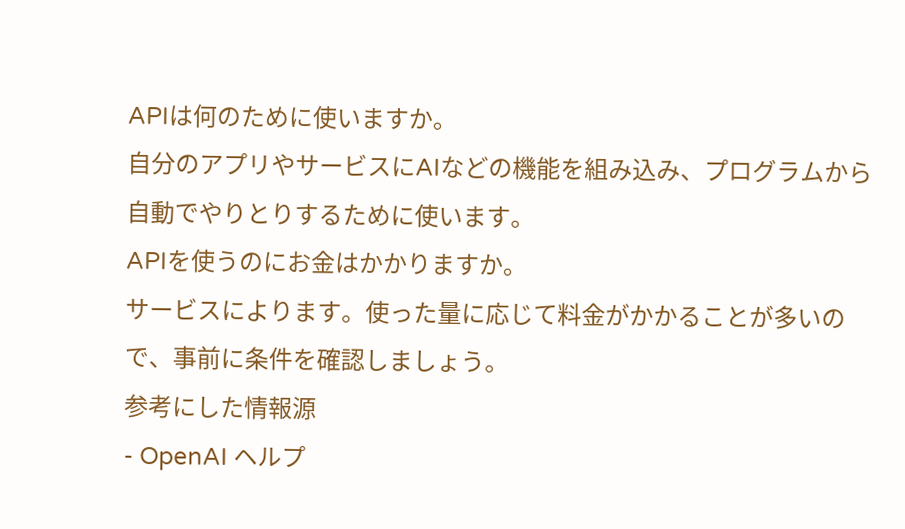APIは何のために使いますか。
自分のアプリやサービスにAIなどの機能を組み込み、プログラムから自動でやりとりするために使います。
APIを使うのにお金はかかりますか。
サービスによります。使った量に応じて料金がかかることが多いので、事前に条件を確認しましょう。
参考にした情報源
- OpenAI ヘルプ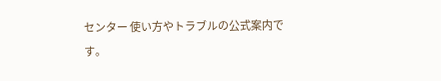センター 使い方やトラブルの公式案内です。